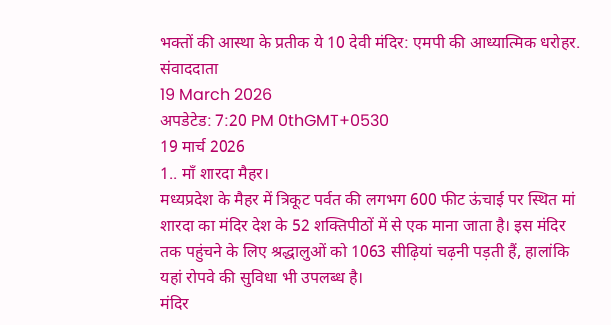भक्तों की आस्था के प्रतीक ये 10 देवी मंदिर: एमपी की आध्यात्मिक धरोहर.
संवाददाता
19 March 2026
अपडेटेड: 7:20 PM 0thGMT+0530
19 मार्च 2026
1.. माँ शारदा मैहर।
मध्यप्रदेश के मैहर में त्रिकूट पर्वत की लगभग 600 फीट ऊंचाई पर स्थित मां शारदा का मंदिर देश के 52 शक्तिपीठों में से एक माना जाता है। इस मंदिर तक पहुंचने के लिए श्रद्धालुओं को 1063 सीढ़ियां चढ़नी पड़ती हैं, हालांकि यहां रोपवे की सुविधा भी उपलब्ध है।
मंदिर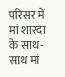परिसर में मां शारदा के साथ-साथ मां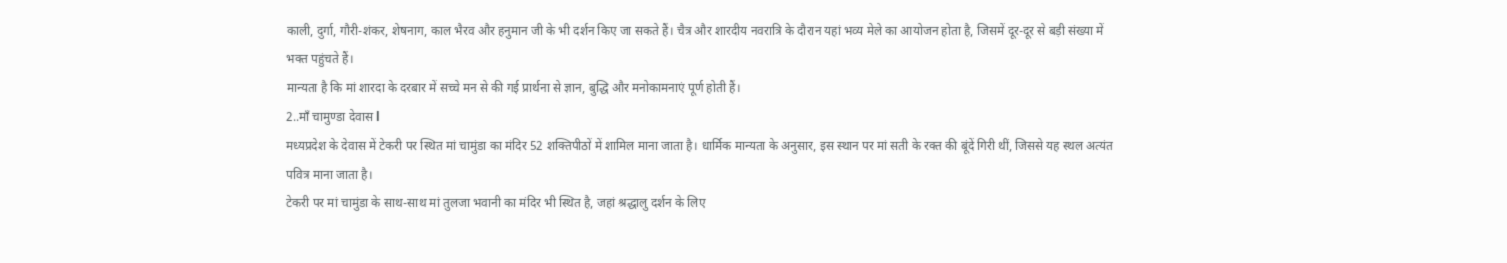काली, दुर्गा, गौरी-शंकर, शेषनाग, काल भैरव और हनुमान जी के भी दर्शन किए जा सकते हैं। चैत्र और शारदीय नवरात्रि के दौरान यहां भव्य मेले का आयोजन होता है, जिसमें दूर-दूर से बड़ी संख्या में भक्त पहुंचते हैं।
मान्यता है कि मां शारदा के दरबार में सच्चे मन से की गई प्रार्थना से ज्ञान, बुद्धि और मनोकामनाएं पूर्ण होती हैं।
2..माँ चामुण्डा देवास l
मध्यप्रदेश के देवास में टेकरी पर स्थित मां चामुंडा का मंदिर 52 शक्तिपीठों में शामिल माना जाता है। धार्मिक मान्यता के अनुसार, इस स्थान पर मां सती के रक्त की बूंदें गिरी थीं, जिससे यह स्थल अत्यंत पवित्र माना जाता है।
टेकरी पर मां चामुंडा के साथ-साथ मां तुलजा भवानी का मंदिर भी स्थित है, जहां श्रद्धालु दर्शन के लिए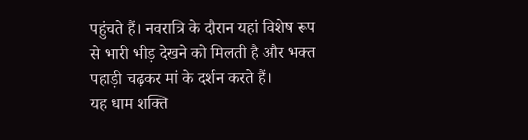पहुंचते हैं। नवरात्रि के दौरान यहां विशेष रूप से भारी भीड़ देखने को मिलती है और भक्त पहाड़ी चढ़कर मां के दर्शन करते हैं।
यह धाम शक्ति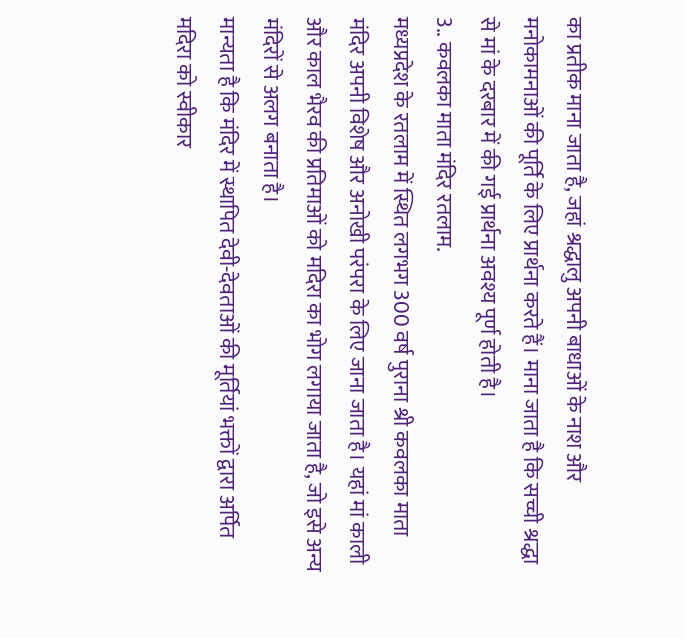का प्रतीक माना जाता है, जहां श्रद्धालु अपनी बाधाओं के नाश और मनोकामनाओं की पूर्ति के लिए प्रार्थना करते हैं। माना जाता है कि सच्ची श्रद्धा से मां के दरबार में की गई प्रार्थना अवश्य पूर्ण होती है।
3.. कवलका माता मंदिर रतलाम.
मध्यप्रदेश के रतलाम में स्थित लगभग 300 वर्ष पुराना श्री कवलका माता मंदिर अपनी विशेष और अनोखी परंपरा के लिए जाना जाता है। यहां मां काली और काल भैरव की प्रतिमाओं को मदिरा का भोग लगाया जाता है, जो इसे अन्य मंदिरों से अलग बनाता है।
मान्यता है कि मंदिर में स्थापित देवी-देवताओं की मूर्तियां भक्तों द्वारा अर्पित मदिरा को स्वीकार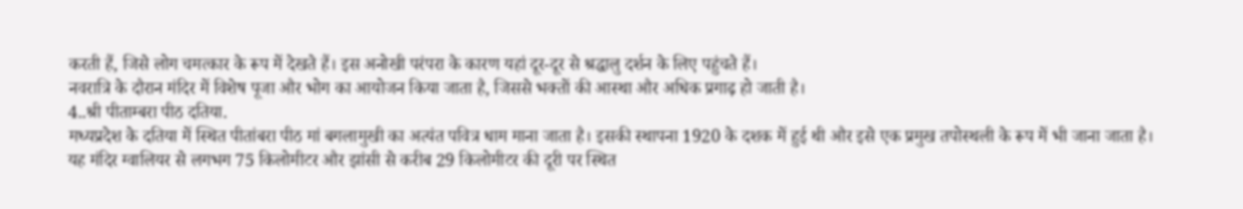करती हैं, जिसे लोग चमत्कार के रूप में देखते हैं। इस अनोखी परंपरा के कारण यहां दूर-दूर से श्रद्धालु दर्शन के लिए पहुंचते हैं।
नवरात्रि के दौरान मंदिर में विशेष पूजा और भोग का आयोजन किया जाता है, जिससे भक्तों की आस्था और अधिक प्रगाढ़ हो जाती है।
4..श्री पीताम्बरा पीठ दतिया.
मध्यप्रदेश के दतिया में स्थित पीतांबरा पीठ मां बगलामुखी का अत्यंत पवित्र धाम माना जाता है। इसकी स्थापना 1920 के दशक में हुई थी और इसे एक प्रमुख तपोस्थली के रूप में भी जाना जाता है।
यह मंदिर ग्वालियर से लगभग 75 किलोमीटर और झांसी से करीब 29 किलोमीटर की दूरी पर स्थित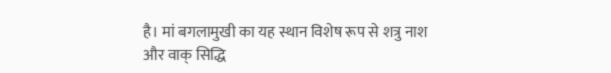है। मां बगलामुखी का यह स्थान विशेष रूप से शत्रु नाश और वाक् सिद्धि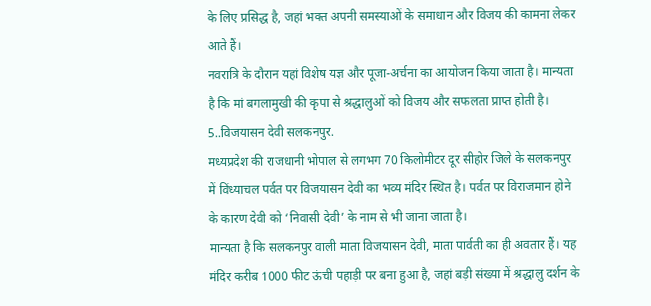के लिए प्रसिद्ध है, जहां भक्त अपनी समस्याओं के समाधान और विजय की कामना लेकर आते हैं।
नवरात्रि के दौरान यहां विशेष यज्ञ और पूजा-अर्चना का आयोजन किया जाता है। मान्यता है कि मां बगलामुखी की कृपा से श्रद्धालुओं को विजय और सफलता प्राप्त होती है।
5..विजयासन देवी सलकनपुर.
मध्यप्रदेश की राजधानी भोपाल से लगभग 70 किलोमीटर दूर सीहोर जिले के सलकनपुर में विंध्याचल पर्वत पर विजयासन देवी का भव्य मंदिर स्थित है। पर्वत पर विराजमान होने के कारण देवी को ‘निवासी देवी’ के नाम से भी जाना जाता है।
मान्यता है कि सलकनपुर वाली माता विजयासन देवी, माता पार्वती का ही अवतार हैं। यह मंदिर करीब 1000 फीट ऊंची पहाड़ी पर बना हुआ है, जहां बड़ी संख्या में श्रद्धालु दर्शन के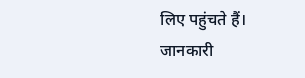लिए पहुंचते हैं।
जानकारी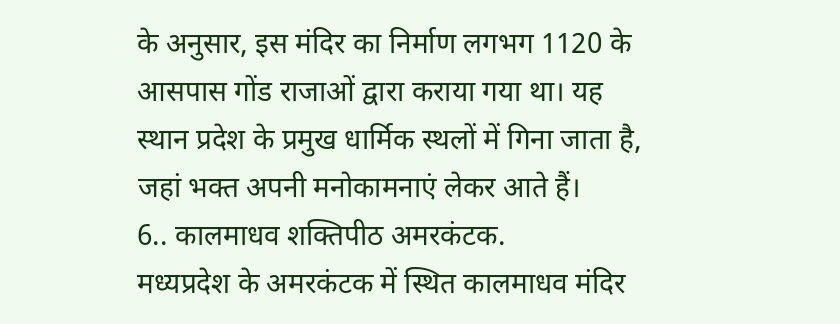के अनुसार, इस मंदिर का निर्माण लगभग 1120 के आसपास गोंड राजाओं द्वारा कराया गया था। यह स्थान प्रदेश के प्रमुख धार्मिक स्थलों में गिना जाता है, जहां भक्त अपनी मनोकामनाएं लेकर आते हैं।
6.. कालमाधव शक्तिपीठ अमरकंटक.
मध्यप्रदेश के अमरकंटक में स्थित कालमाधव मंदिर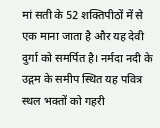मां सती के 52 शक्तिपीठों में से एक माना जाता है और यह देवी दुर्गा को समर्पित है। नर्मदा नदी के उद्गम के समीप स्थित यह पवित्र स्थल भक्तों को गहरी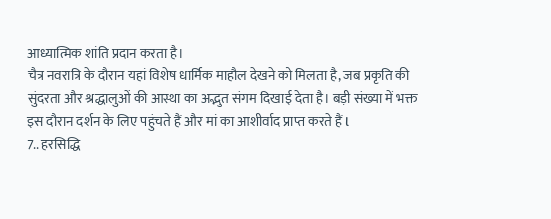आध्यात्मिक शांति प्रदान करता है।
चैत्र नवरात्रि के दौरान यहां विशेष धार्मिक माहौल देखने को मिलता है, जब प्रकृति की सुंदरता और श्रद्धालुओं की आस्था का अद्भुत संगम दिखाई देता है। बड़ी संख्या में भक्त इस दौरान दर्शन के लिए पहुंचते हैं और मां का आशीर्वाद प्राप्त करते हैं l
7.. हरसिद्धि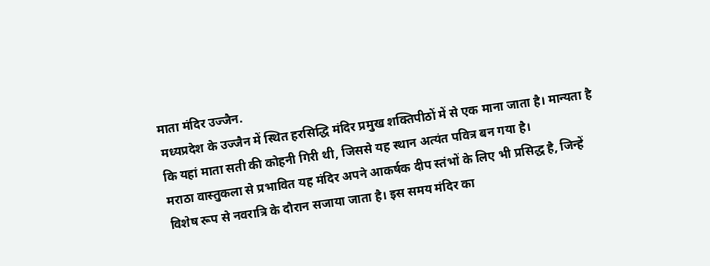माता मंदिर उज्जैन.
मध्यप्रदेश के उज्जैन में स्थित हरसिद्धि मंदिर प्रमुख शक्तिपीठों में से एक माना जाता है। मान्यता है कि यहां माता सती की कोहनी गिरी थी, जिससे यह स्थान अत्यंत पवित्र बन गया है।
मराठा वास्तुकला से प्रभावित यह मंदिर अपने आकर्षक दीप स्तंभों के लिए भी प्रसिद्ध है, जिन्हें विशेष रूप से नवरात्रि के दौरान सजाया जाता है। इस समय मंदिर का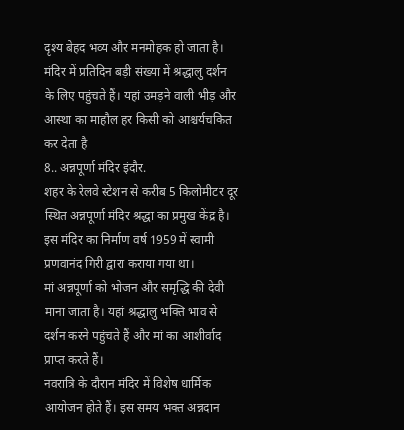दृश्य बेहद भव्य और मनमोहक हो जाता है।
मंदिर में प्रतिदिन बड़ी संख्या में श्रद्धालु दर्शन के लिए पहुंचते हैं। यहां उमड़ने वाली भीड़ और आस्था का माहौल हर किसी को आश्चर्यचकित कर देता है
8.. अन्नपूर्णा मंदिर इंदौर.
शहर के रेलवे स्टेशन से करीब 5 किलोमीटर दूर स्थित अन्नपूर्णा मंदिर श्रद्धा का प्रमुख केंद्र है। इस मंदिर का निर्माण वर्ष 1959 में स्वामी प्रणवानंद गिरी द्वारा कराया गया था।
मां अन्नपूर्णा को भोजन और समृद्धि की देवी माना जाता है। यहां श्रद्धालु भक्ति भाव से दर्शन करने पहुंचते हैं और मां का आशीर्वाद प्राप्त करते हैं।
नवरात्रि के दौरान मंदिर में विशेष धार्मिक आयोजन होते हैं। इस समय भक्त अन्नदान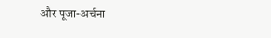और पूजा-अर्चना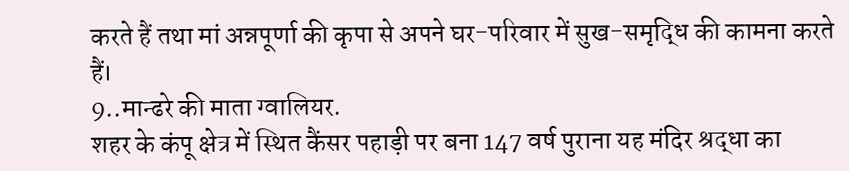करते हैं तथा मां अन्नपूर्णा की कृपा से अपने घर-परिवार में सुख-समृद्धि की कामना करते हैं।
9..मान्ढरे की माता ग्वालियर.
शहर के कंपू क्षेत्र में स्थित कैंसर पहाड़ी पर बना 147 वर्ष पुराना यह मंदिर श्रद्धा का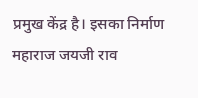प्रमुख केंद्र है। इसका निर्माण महाराज जयजी राव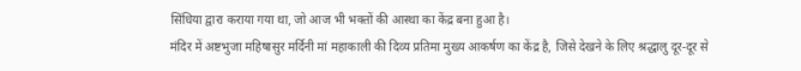सिंधिया द्वारा कराया गया था, जो आज भी भक्तों की आस्था का केंद्र बना हुआ है।
मंदिर में अष्टभुजा महिषासुर मर्दिनी मां महाकाली की दिव्य प्रतिमा मुख्य आकर्षण का केंद्र है, जिसे देखने के लिए श्रद्धालु दूर-दूर से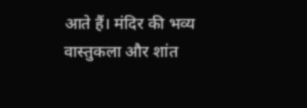आते हैं। मंदिर की भव्य वास्तुकला और शांत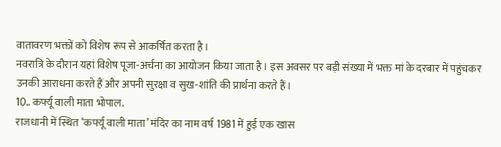वातावरण भक्तों को विशेष रूप से आकर्षित करता है।
नवरात्रि के दौरान यहां विशेष पूजा-अर्चना का आयोजन किया जाता है। इस अवसर पर बड़ी संख्या में भक्त मां के दरबार में पहुंचकर उनकी आराधना करते हैं और अपनी सुरक्षा व सुख-शांति की प्रार्थना करते हैं।
10.. कर्फ्यू वाली माता भोपाल.
राजधानी में स्थित ‘कर्फ्यू वाली माता’ मंदिर का नाम वर्ष 1981 में हुई एक खास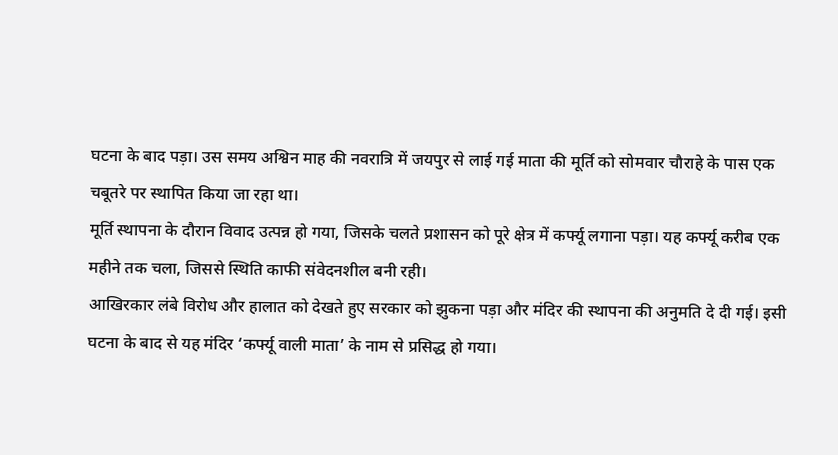घटना के बाद पड़ा। उस समय अश्विन माह की नवरात्रि में जयपुर से लाई गई माता की मूर्ति को सोमवार चौराहे के पास एक चबूतरे पर स्थापित किया जा रहा था।
मूर्ति स्थापना के दौरान विवाद उत्पन्न हो गया, जिसके चलते प्रशासन को पूरे क्षेत्र में कर्फ्यू लगाना पड़ा। यह कर्फ्यू करीब एक महीने तक चला, जिससे स्थिति काफी संवेदनशील बनी रही।
आखिरकार लंबे विरोध और हालात को देखते हुए सरकार को झुकना पड़ा और मंदिर की स्थापना की अनुमति दे दी गई। इसी घटना के बाद से यह मंदिर ‘कर्फ्यू वाली माता’ के नाम से प्रसिद्ध हो गया।